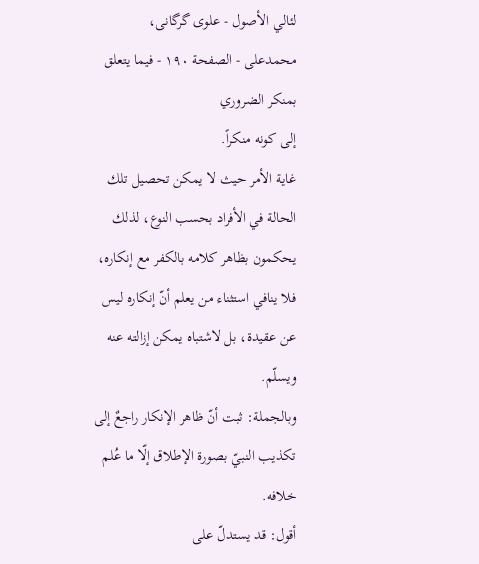لئالي الأصول - علوی گرگانی، محمدعلی - الصفحة ١٩٠ - فيما يتعلق بمنكر الضروري
إلى كونه منكراً.
غاية الأمر حيث لا يمكن تحصيل تلك الحالة في الأفراد بحسب النوع، لذلك يحكمون بظاهر كلامه بالكفر مع إنكاره، فلا ينافي استثناء من يعلم أنّ إنكاره ليس عن عقيدة، بل لاشتباه يمكن إزالته عنه ويسلّم.
وبالجملة: ثبت أنّ ظاهر الإنكار راجعٌ إلى تكذيب النبيّ بصورة الإطلاق إلّا ما عُلم خلافه.
أقول: قد يستدلّ على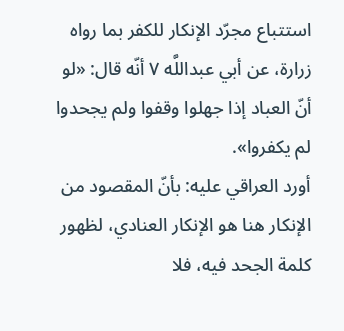استتباع مجرّد الإنكار للكفر بما رواه زرارة، عن أبي عبداللَّه ٧ أنّه قال: «لو أنّ العباد إذا جهلوا وقفوا ولم يجحدوا لم يكفروا».
أورد العراقي عليه: بأنّ المقصود من الإنكار هنا هو الإنكار العنادي، لظهور كلمة الجحد فيه، فلا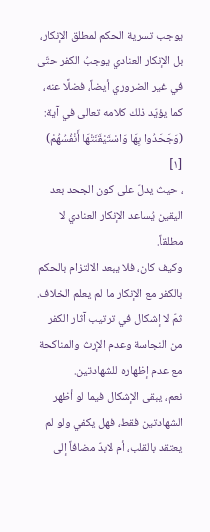يوجب تسرية الحكم لمطلق الإنكار، بل الإنكار العنادي يوجبُ الكفر حتّى في غير الضروري أيضاً، فضلًا عنه، كما يؤيّد ذلك كلامه تعالى في آية: (وَجَحَدُوا بِهَا وَاسْتَيْقَنَتْهَا أَنْفُسُهُمْ) [١]
، حيث يدلّ على كون الجحد بعد اليقين يُساعد الإنكار العنادي لا مطلقاً.
وكيف كان، فلا يبعد الالتزام بالحكم بالكفر مع الإنكار ما لم يعلم الخلاف.
ثمّ لا إشكال في ترتيب آثار الكفر من النجاسة وعدم الإرث والمناكحة مع عدم إظهاره للشهادتين.
نعم، يبقى الإشكال فيما لو أظهر الشهادتين فقط، فهل يكفي ولو لم يعتقد بالقلب، أم لابدّ مضافاً إلى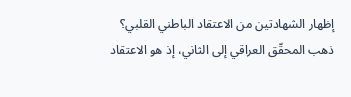إظهار الشهادتين من الاعتقاد الباطني القلبي؟
ذهب المحقّق العراقي إلى الثاني، إذ هو الاعتقاد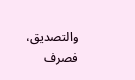والتصديق، فصرف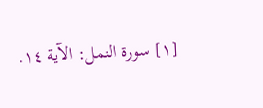[١] سورة النمل: الآية ١٤.